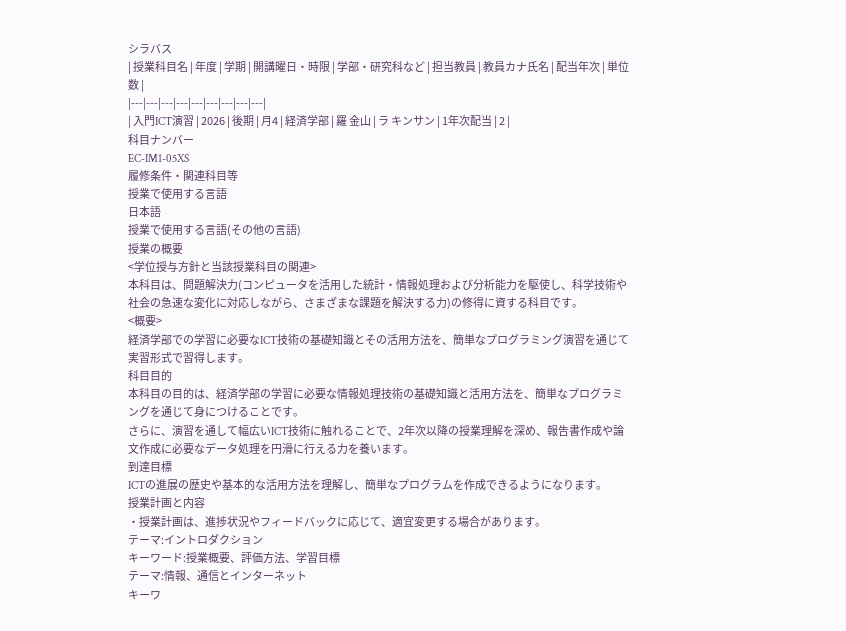シラバス
| 授業科目名 | 年度 | 学期 | 開講曜日・時限 | 学部・研究科など | 担当教員 | 教員カナ氏名 | 配当年次 | 単位数 |
|---|---|---|---|---|---|---|---|---|
| 入門ICT演習 | 2026 | 後期 | 月4 | 経済学部 | 羅 金山 | ラ キンサン | 1年次配当 | 2 |
科目ナンバー
EC-IM1-05XS
履修条件・関連科目等
授業で使用する言語
日本語
授業で使用する言語(その他の言語)
授業の概要
<学位授与方針と当該授業科目の関連>
本科目は、問題解決力(コンピュータを活用した統計・情報処理および分析能力を駆使し、科学技術や社会の急速な変化に対応しながら、さまざまな課題を解決する力)の修得に資する科目です。
<概要>
経済学部での学習に必要なICT技術の基礎知識とその活用方法を、簡単なプログラミング演習を通じて実習形式で習得します。
科目目的
本科目の目的は、経済学部の学習に必要な情報処理技術の基礎知識と活用方法を、簡単なプログラミングを通じて身につけることです。
さらに、演習を通して幅広いICT技術に触れることで、2年次以降の授業理解を深め、報告書作成や論文作成に必要なデータ処理を円滑に行える力を養います。
到達目標
ICTの進展の歴史や基本的な活用方法を理解し、簡単なプログラムを作成できるようになります。
授業計画と内容
・授業計画は、進捗状況やフィードバックに応じて、適宜変更する場合があります。
テーマ:イントロダクション
キーワード:授業概要、評価方法、学習目標
テーマ:情報、通信とインターネット
キーワ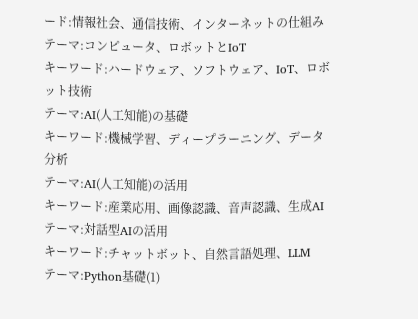ード:情報社会、通信技術、インターネットの仕組み
テーマ:コンピュータ、ロボットとIoT
キーワード:ハードウェア、ソフトウェア、IoT、ロボット技術
テーマ:AI(人工知能)の基礎
キーワード:機械学習、ディープラーニング、データ分析
テーマ:AI(人工知能)の活用
キーワード:産業応用、画像認識、音声認識、生成AI
テーマ:対話型AIの活用
キーワード:チャットボット、自然言語処理、LLM
テーマ:Python基礎(1)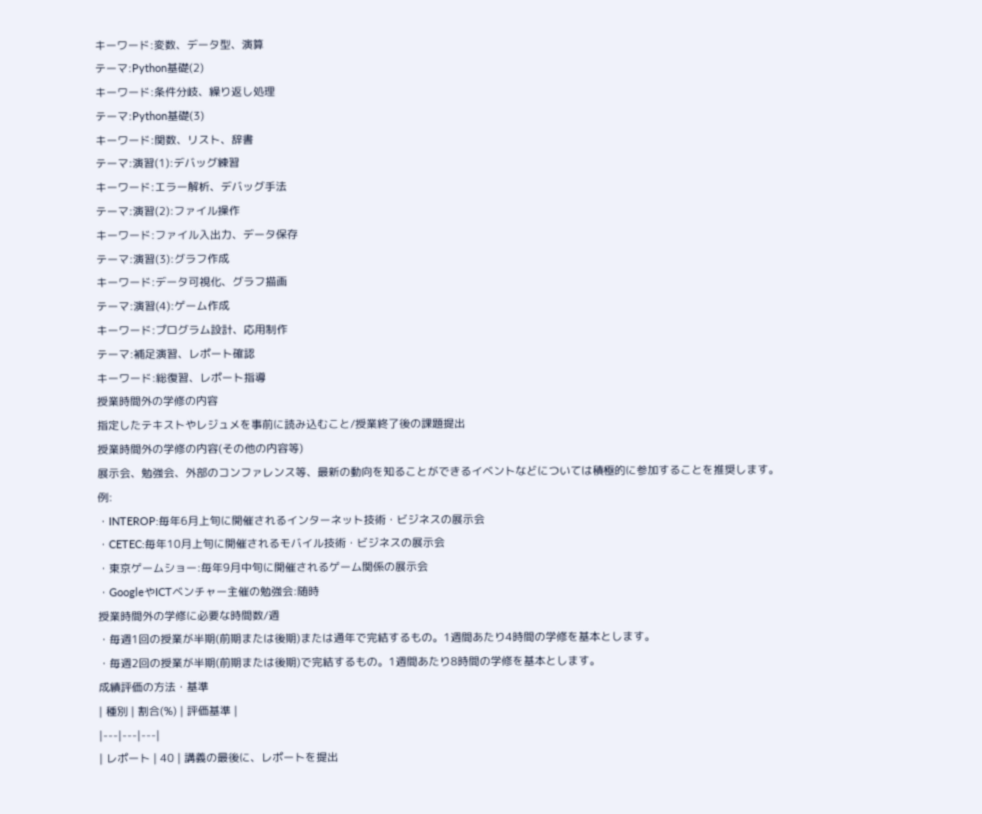キーワード:変数、データ型、演算
テーマ:Python基礎(2)
キーワード:条件分岐、繰り返し処理
テーマ:Python基礎(3)
キーワード:関数、リスト、辞書
テーマ:演習(1):デバッグ練習
キーワード:エラー解析、デバッグ手法
テーマ:演習(2):ファイル操作
キーワード:ファイル入出力、データ保存
テーマ:演習(3):グラフ作成
キーワード:データ可視化、グラフ描画
テーマ:演習(4):ゲーム作成
キーワード:プログラム設計、応用制作
テーマ:補足演習、レポート確認
キーワード:総復習、レポート指導
授業時間外の学修の内容
指定したテキストやレジュメを事前に読み込むこと/授業終了後の課題提出
授業時間外の学修の内容(その他の内容等)
展示会、勉強会、外部のコンファレンス等、最新の動向を知ることができるイベントなどについては積極的に参加することを推奨します。
例:
・INTEROP:毎年6月上旬に開催されるインターネット技術・ビジネスの展示会
・CETEC:毎年10月上旬に開催されるモバイル技術・ビジネスの展示会
・東京ゲームショー:毎年9月中旬に開催されるゲーム関係の展示会
・GoogleやICTベンチャー主催の勉強会:随時
授業時間外の学修に必要な時間数/週
・毎週1回の授業が半期(前期または後期)または通年で完結するもの。1週間あたり4時間の学修を基本とします。
・毎週2回の授業が半期(前期または後期)で完結するもの。1週間あたり8時間の学修を基本とします。
成績評価の方法・基準
| 種別 | 割合(%) | 評価基準 |
|---|---|---|
| レポート | 40 | 講義の最後に、レポートを提出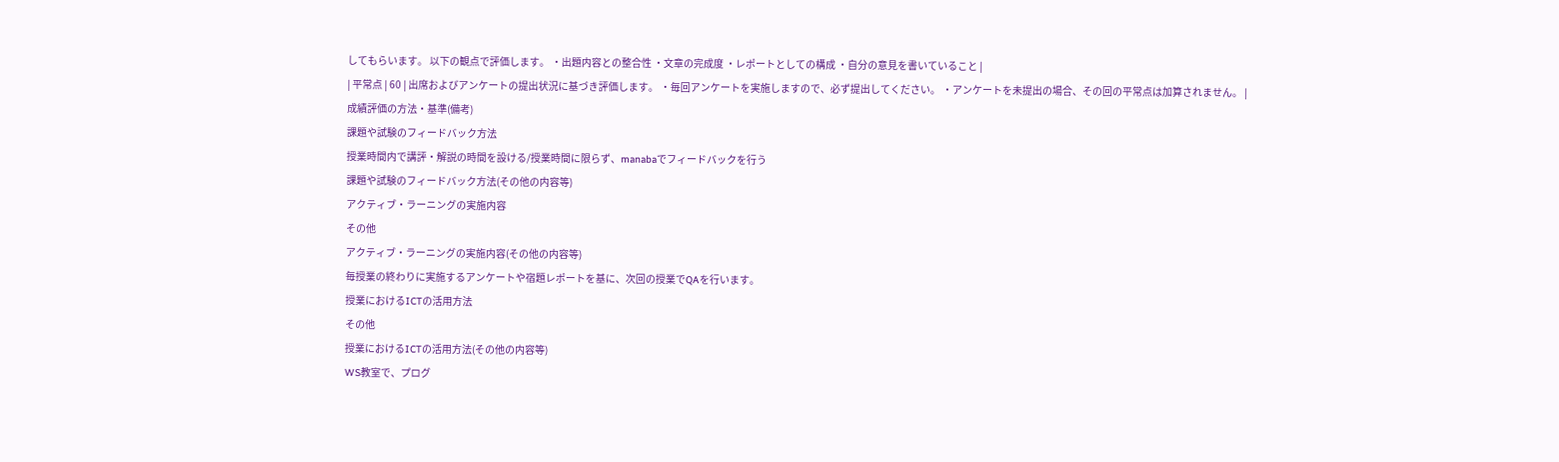してもらいます。 以下の観点で評価します。 ・出題内容との整合性 ・文章の完成度 ・レポートとしての構成 ・自分の意見を書いていること |
| 平常点 | 60 | 出席およびアンケートの提出状況に基づき評価します。 ・毎回アンケートを実施しますので、必ず提出してください。 ・アンケートを未提出の場合、その回の平常点は加算されません。 |
成績評価の方法・基準(備考)
課題や試験のフィードバック方法
授業時間内で講評・解説の時間を設ける/授業時間に限らず、manabaでフィードバックを行う
課題や試験のフィードバック方法(その他の内容等)
アクティブ・ラーニングの実施内容
その他
アクティブ・ラーニングの実施内容(その他の内容等)
毎授業の終わりに実施するアンケートや宿題レポートを基に、次回の授業でQAを行います。
授業におけるICTの活用方法
その他
授業におけるICTの活用方法(その他の内容等)
WS教室で、プログ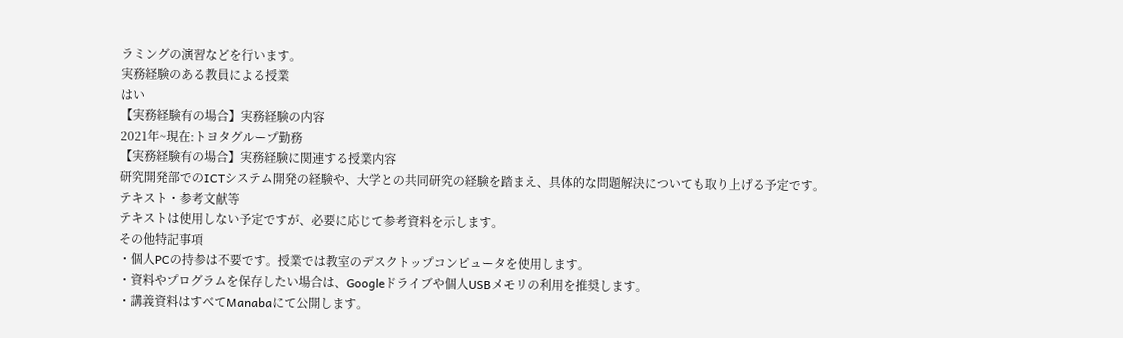ラミングの演習などを行います。
実務経験のある教員による授業
はい
【実務経験有の場合】実務経験の内容
2021年~現在:トヨタグループ勤務
【実務経験有の場合】実務経験に関連する授業内容
研究開発部でのICTシステム開発の経験や、大学との共同研究の経験を踏まえ、具体的な問題解決についても取り上げる予定です。
テキスト・参考文献等
テキストは使用しない予定ですが、必要に応じて参考資料を示します。
その他特記事項
・個人PCの持参は不要です。授業では教室のデスクトップコンピュータを使用します。
・資料やプログラムを保存したい場合は、Googleドライブや個人USBメモリの利用を推奨します。
・講義資料はすべてManabaにて公開します。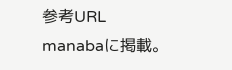参考URL
manabaに掲載。